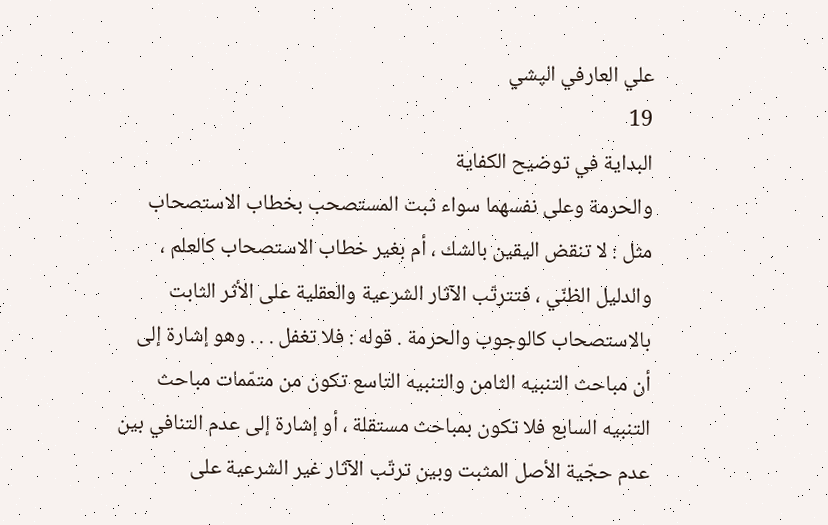علي العارفي الپشي
19
البداية في توضيح الكفاية
والحرمة وعلى نفسهما سواء ثبت المستصحب بخطاب الاستصحاب مثل : لا تنقض اليقين بالشك ، أم بغير خطاب الاستصحاب كالعلم ، والدليل الظنّي ، فتترتّب الآثار الشرعية والعقلية على الأثر الثابت بالاستصحاب كالوجوب والحرمة . قوله : فلا تغفل . . . وهو إشارة إلى أن مباحث التنبيه الثامن والتنبيه التاسع تكون من متمّمات مباحث التنبيه السابع فلا تكون بمباحث مستقلة ، أو إشارة إلى عدم التنافي بين عدم حجّية الأصل المثبت وبين ترتّب الآثار غير الشرعية على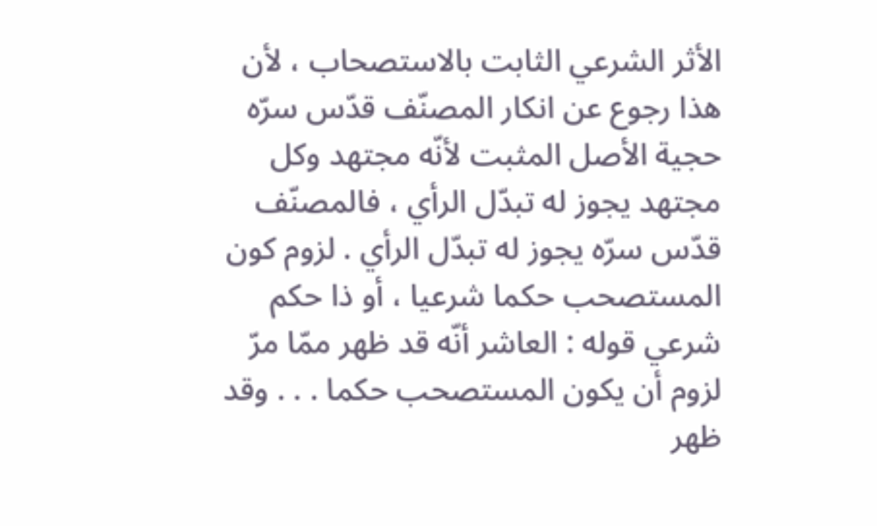الأثر الشرعي الثابت بالاستصحاب ، لأن هذا رجوع عن انكار المصنّف قدّس سرّه حجية الأصل المثبت لأنّه مجتهد وكل مجتهد يجوز له تبدّل الرأي ، فالمصنّف قدّس سرّه يجوز له تبدّل الرأي . لزوم كون المستصحب حكما شرعيا ، أو ذا حكم شرعي قوله : العاشر أنّه قد ظهر ممّا مرّ لزوم أن يكون المستصحب حكما . . . وقد ظهر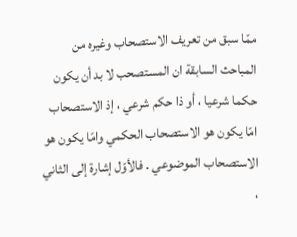ممّا سبق من تعريف الاستصحاب وغيره من المباحث السابقة ان المستصحب لا بد أن يكون حكما شرعيا ، أو ذا حكم شرعي ، إذ الاستصحاب امّا يكون هو الاستصحاب الحكمي وامّا يكون هو الاستصحاب الموضوعي . فالأوّل إشارة إلى الثاني ،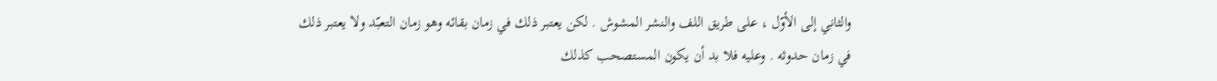والثاني إلى الأوّل ، على طريق اللف والنشر المشوش . لكن يعتبر ذلك في زمان بقائه وهو زمان التعبّد ولا يعتبر ذلك في زمان حدوثه . وعليه فلا بد أن يكون المستصحب كذلك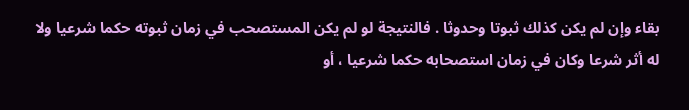بقاء وإن لم يكن كذلك ثبوتا وحدوثا . فالنتيجة لو لم يكن المستصحب في زمان ثبوته حكما شرعيا ولا له أثر شرعا وكان في زمان استصحابه حكما شرعيا ، أو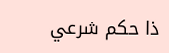ذا حكم شرعي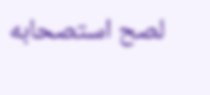لصح استصحابه